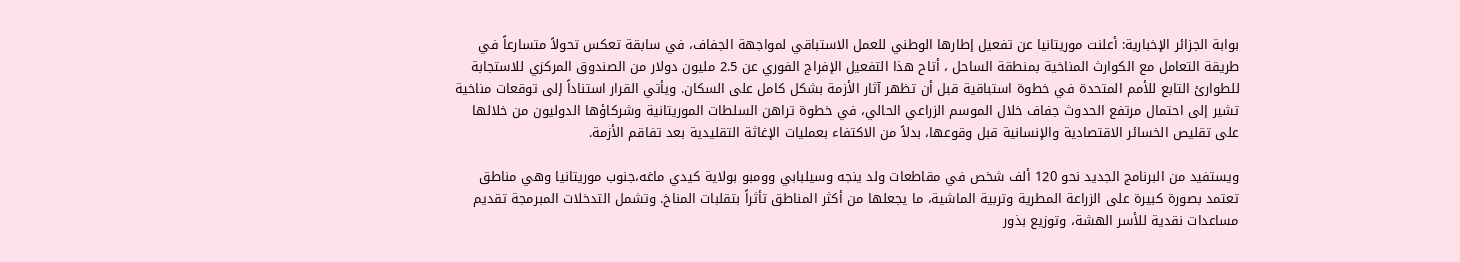بوابة الجزائر الإخبارية: أعلنت موريتانيا عن تفعيل إطارها الوطني للعمل الاستباقي لمواجهة الجفاف، في سابقة تعكس تحولاً متسارعاً في طريقة التعامل مع الكوارث المناخية بمنطقة الساحل ، أتاح هذا التفعيل الإفراج الفوري عن 2.5 مليون دولار من الصندوق المركزي للاستجابة للطوارئ التابع للأمم المتحدة في خطوة استباقية قبل أن تظهر آثار الأزمة بشكل كامل على السكان. ويأتي القرار استناداً إلى توقعات مناخية تشير إلى احتمال مرتفع الحدوث جفاف خلال الموسم الزراعي الحالي، في خطوة تراهن السلطات الموريتانية وشركاؤها الدوليون من خلالها على تقليص الخسائر الاقتصادية والإنسانية قبل وقوعها، بدلاً من الاكتفاء بعمليات الإغاثة التقليدية بعد تفاقم الأزمة.

ويستفيد من البرنامج الجديد نحو 120 ألف شخص في مقاطعات ولد ينجه وسيلبابي وومبو بولاية كيدي ماغه،جنوب موريتانيا وهي مناطق تعتمد بصورة كبيرة على الزراعة المطرية وتربية الماشية، ما يجعلها من أكثر المناطق تأثراً بتقلبات المناخ. وتشمل التدخلات المبرمجة تقديم مساعدات نقدية للأسر الهشة، وتوزيع بذور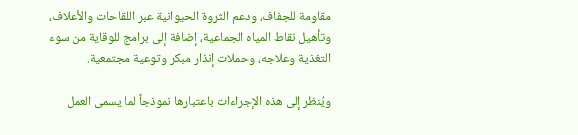مقاومة للجفاف، ودعم الثروة الحيوانية عبر اللقاحات والأعلاف، وتأهيل نقاط المياه الجماعية، إضافة إلى برامج للوقاية من سوء التغذية وعلاجه، وحملات إنذار مبكر وتوعية مجتمعية.

ويُنظر إلى هذه الإجراءات باعتبارها نموذجاً لما يسمى العمل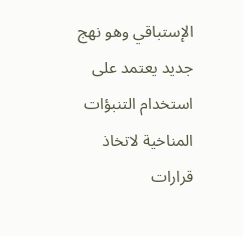الإستباقي وهو نهج جديد يعتمد على استخدام التنبؤات المناخية لاتخاذ قرارات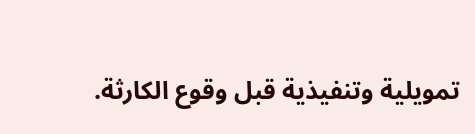تمويلية وتنفيذية قبل وقوع الكارثة.